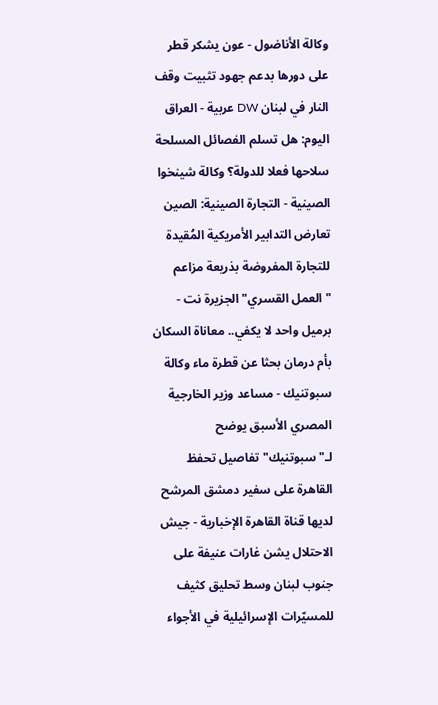وكالة الأناضول - عون يشكر قطر على دورها بدعم جهود تثبيت وقف النار في لبنان DW عربية - العراق اليوم: هل تسلم الفصائل المسلحة سلاحها فعلا للدولة؟ وكالة شينخوا الصينية - التجارة الصينية: الصين تعارض التدابير الأمريكية المُقيدة للتجارة المفروضة بذريعة مزاعم "العمل القسري" الجزيرة نت - برميل واحد لا يكفي.. معاناة السكان بأم درمان بحثا عن قطرة ماء وكالة سبوتنيك - مساعد وزير الخارجية المصري الأسبق يوضح لـ"سبوتنيك" تفاصيل تحفظ القاهرة على سفير دمشق المرشح لديها قناة القاهرة الإخبارية - جيش الاحتلال يشن غارات عنيفة على جنوب لبنان وسط تحليق كثيف للمسيّرات الإسرائيلية في الأجواء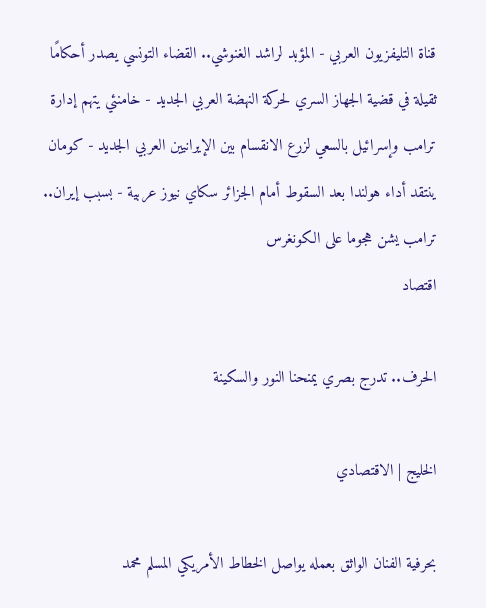قناة التليفزيون العربي - المؤبد لراشد الغنوشي.. القضاء التونسي يصدر أحكامًا ثقيلة في قضية الجهاز السري لحركة النهضة العربي الجديد - خامنئي يتهم إدارة ترامب وإسرائيل بالسعي لزرع الانقسام بين الإيرانيين العربي الجديد - كومان ينتقد أداء هولندا بعد السقوط أمام الجزائر سكاي نيوز عربية - بسبب إيران.. ترامب يشن هجوما على الكونغرس
اقتصاد

الحرف.. تدرج بصري يمنحنا النور والسكينة

الخليج | الاقتصادي

بحرفية الفنان الواثق بعمله يواصل الخطاط الأمريكي المسلم محمد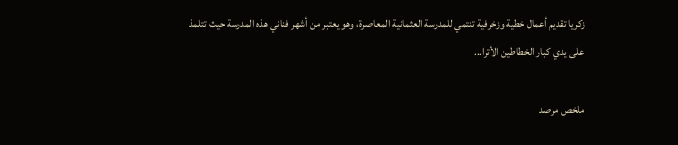زكريا تقديم أعمال خطية وزخرفية تنتمي للمدرسة العثمانية المعاصرة، وهو يعتبر من أشهر فناني هذه المدرسة حيث تتلمذ على يدي كبار الخطاطين الأترا...

ملخص مرصد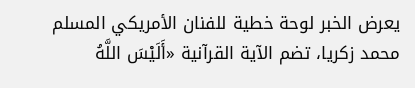يعرض الخبر لوحة خطية للفنان الأمريكي المسلم محمد زكريا، تضم الآية القرآنية «أَلَيْسَ اللَّهُ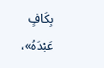بِكَافٍ عَبْدَهُ»،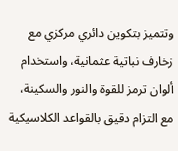وتتميز بتكوين دائري مركزي مع زخارف نباتية عثمانية، واستخدام ألوان ترمز للقوة والنور والسكينة، مع التزام دقيق بالقواعد الكلاسيكية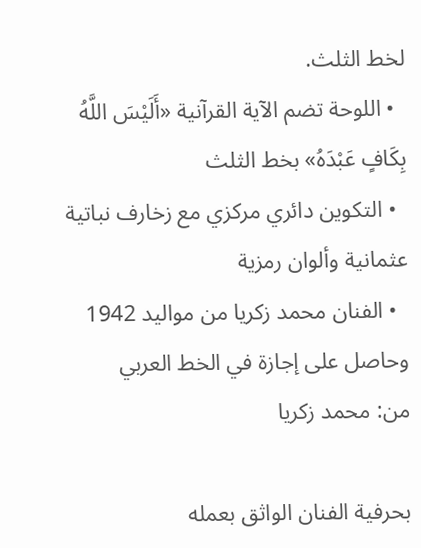لخط الثلث.
  • اللوحة تضم الآية القرآنية «أَلَيْسَ اللَّهُ بِكَافٍ عَبْدَهُ» بخط الثلث
  • التكوين دائري مركزي مع زخارف نباتية عثمانية وألوان رمزية
  • الفنان محمد زكريا من مواليد 1942 وحاصل على إجازة في الخط العربي
من: محمد زكريا

بحرفية الفنان الواثق بعمله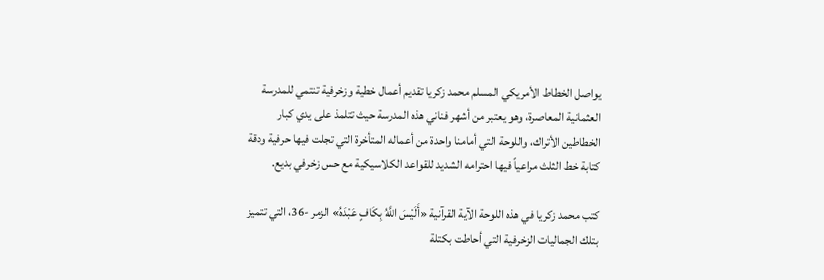يواصل الخطاط الأمريكي المسلم محمد زكريا تقديم أعمال خطية وزخرفية تنتمي للمدرسة العثمانية المعاصرة، وهو يعتبر من أشهر فناني هذه المدرسة حيث تتلمذ على يدي كبار الخطاطين الأتراك، واللوحة التي أمامنا واحدة من أعماله المتأخرة التي تجلت فيها حرفية ودقة كتابة خط الثلث مراعياً فيها احترامه الشديد للقواعد الكلاسيكية مع حس زخرفي بديع.

كتب محمد زكريا في هذه اللوحة الآية القرآنية «أَلَيْسَ اللَّهُ بِكَافٍ عَبْدَهُ» الزمر -36، التي تتميز بتلك الجماليات الزخرفية التي أحاطت بكتلة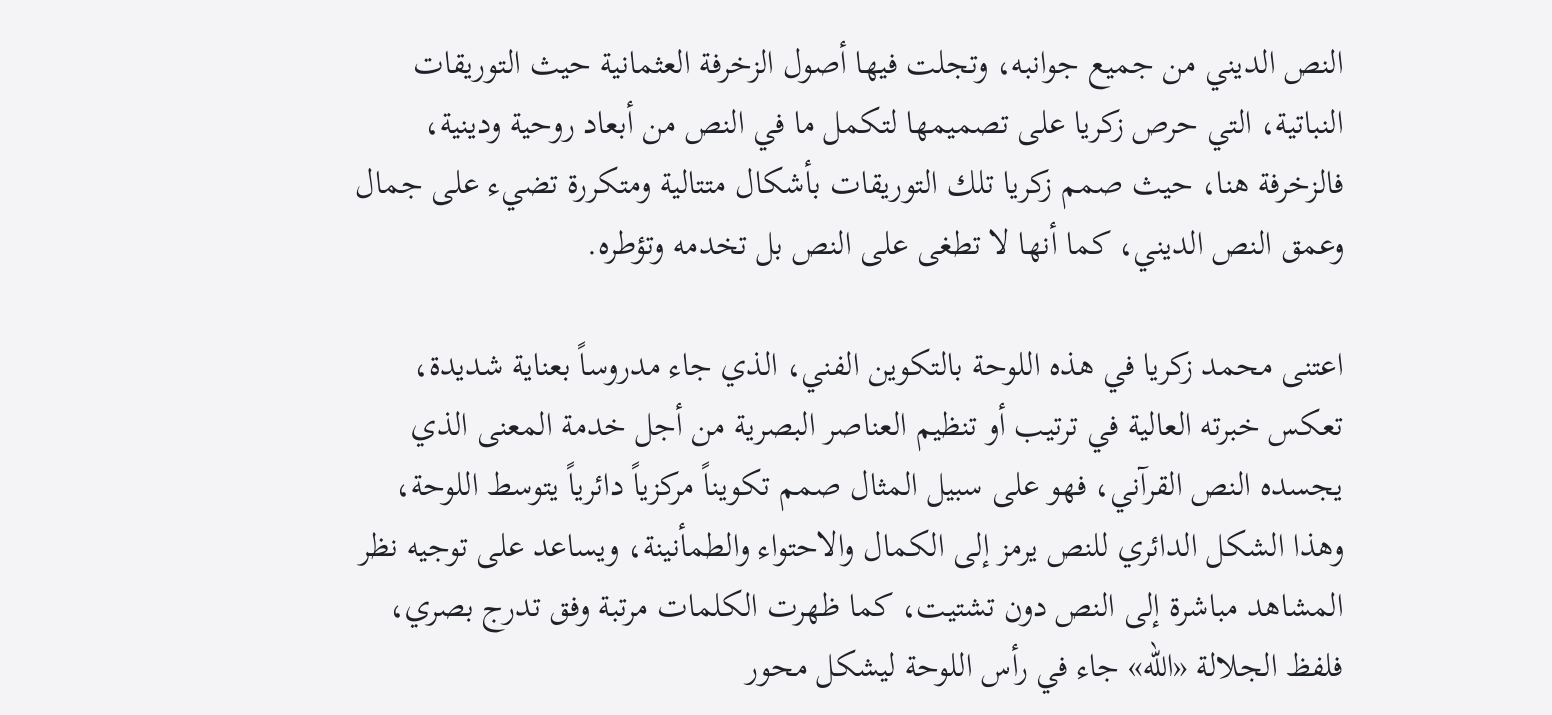النص الديني من جميع جوانبه، وتجلت فيها أصول الزخرفة العثمانية حيث التوريقات النباتية، التي حرص زكريا على تصميمها لتكمل ما في النص من أبعاد روحية ودينية، فالزخرفة هنا، حيث صمم زكريا تلك التوريقات بأشكال متتالية ومتكررة تضيء على جمال وعمق النص الديني، كما أنها لا تطغى على النص بل تخدمه وتؤطره.

اعتنى محمد زكريا في هذه اللوحة بالتكوين الفني، الذي جاء مدروساً بعناية شديدة، تعكس خبرته العالية في ترتيب أو تنظيم العناصر البصرية من أجل خدمة المعنى الذي يجسده النص القرآني، فهو على سبيل المثال صمم تكويناً مركزياً دائرياً يتوسط اللوحة، وهذا الشكل الدائري للنص يرمز إلى الكمال والاحتواء والطمأنينة، ويساعد على توجيه نظر المشاهد مباشرة إلى النص دون تشتيت، كما ظهرت الكلمات مرتبة وفق تدرج بصري، فلفظ الجلالة «الله» جاء في رأس اللوحة ليشكل محور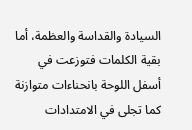السيادة والقداسة والعظمة، أما بقية الكلمات فتوزعت في أسفل اللوحة بانحناءات متوازنة كما تجلى في الامتدادات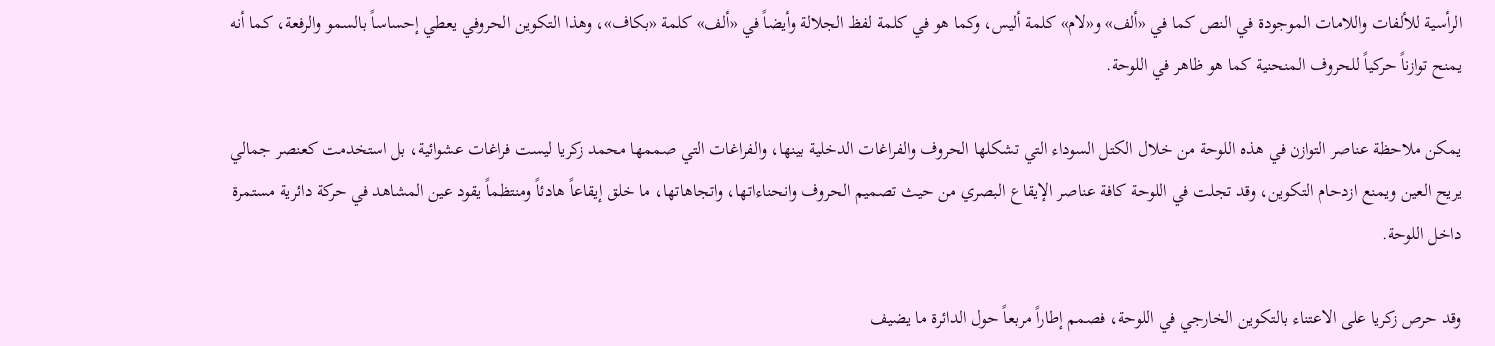الرأسية للألفات واللامات الموجودة في النص كما في «ألف» و«لام» كلمة أليس، وكما هو في كلمة لفظ الجلالة وأيضاً في «ألف» كلمة «بكاف»، وهذا التكوين الحروفي يعطي إحساساً بالسمو والرفعة، كما أنه يمنح توازناً حركياً للحروف المنحنية كما هو ظاهر في اللوحة.

يمكن ملاحظة عناصر التوازن في هذه اللوحة من خلال الكتل السوداء التي تشكلها الحروف والفراغات الدخلية بينها، والفراغات التي صممها محمد زكريا ليست فراغات عشوائية، بل استخدمت كعنصر جمالي يريح العين ويمنع ازدحام التكوين، وقد تجلت في اللوحة كافة عناصر الإيقاع البصري من حيث تصميم الحروف وانحناءاتها، واتجاهاتها، ما خلق إيقاعاً هادئاً ومنتظماً يقود عين المشاهد في حركة دائرية مستمرة داخل اللوحة.

وقد حرص زكريا على الاعتناء بالتكوين الخارجي في اللوحة، فصمم إطاراً مربعاً حول الدائرة ما يضيف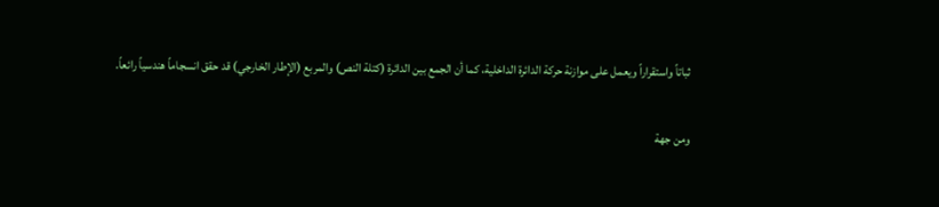ثباتاً واستقراراً ويعمل على موازنة حركة الدائرة الداخلية، كما أن الجمع بين الدائرة (كتلة النص) والمربع (الإطار الخارجي) قد حقق انسجاماً هندسياً رائعاً.

ومن جهة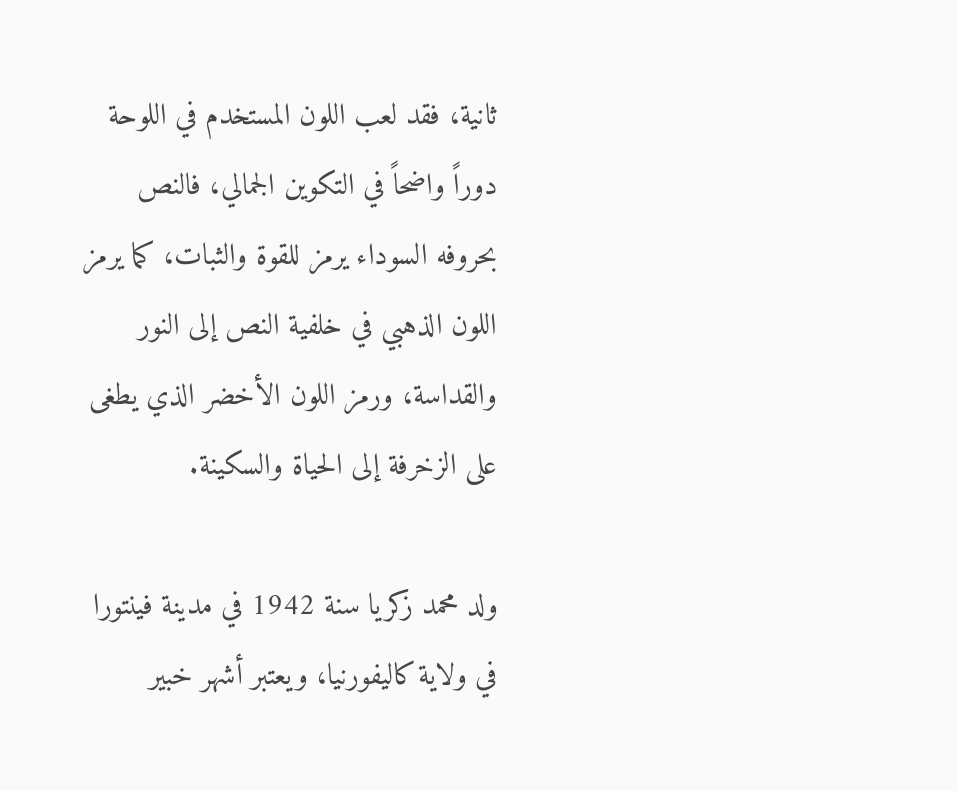ثانية، فقد لعب اللون المستخدم في اللوحة دوراً واضحاً في التكوين الجمالي، فالنص بحروفه السوداء يرمز للقوة والثبات، كما يرمز اللون الذهبي في خلفية النص إلى النور والقداسة، ورمز اللون الأخضر الذي يطغى على الزخرفة إلى الحياة والسكينة.

ولد محمد زكريا سنة 1942 في مدينة فينتورا في ولاية كاليفورنيا، ويعتبر أشهر خبير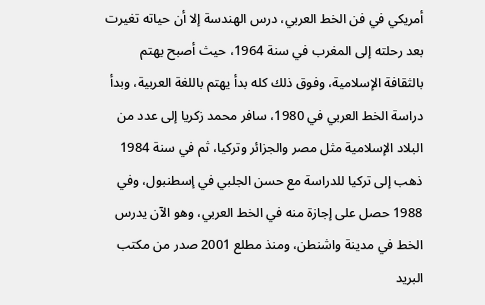أمريكي في فن الخط العربي، درس الهندسة إلا أن حياته تغيرت بعد رحلته إلى المغرب في سنة 1964، حيث أصبح يهتم بالثقافة الإسلامية، وفوق ذلك كله بدأ يهتم باللغة العربية، وبدأ دراسة الخط العربي في 1980، سافر محمد زكريا إلى عدد من البلاد الإسلامية مثل مصر والجزائر وتركيا، ثم في سنة 1984 ذهب إلى تركيا للدراسة مع حسن الجلبي في إسطنبول، وفي 1988 حصل على إجازة منه في الخط العربي، وهو الآن يدرس الخط في مدينة واشنطن، ومنذ مطلع 2001 صدر من مكتب البريد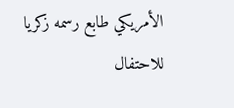الأمريكي طابع رسمه زكريا للاحتفال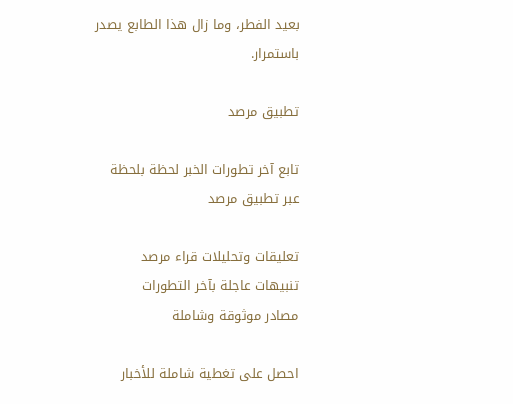بعيد الفطر، وما زال هذا الطابع يصدر باستمرار.

تطبيق مرصد

تابع آخر تطورات الخبر لحظة بلحظة عبر تطبيق مرصد

تعليقات وتحليلات قراء مرصد
تنبيهات عاجلة بآخر التطورات
مصادر موثوقة وشاملة

احصل على تغطية شاملة للأخبار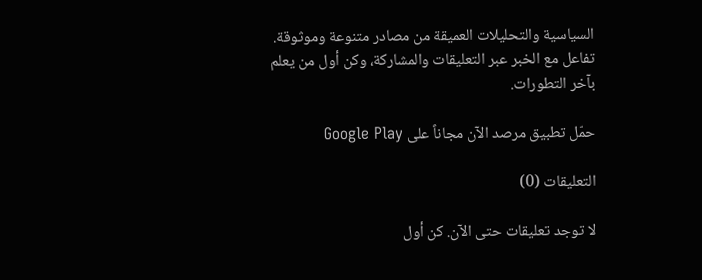السياسية والتحليلات العميقة من مصادر متنوعة وموثوقة. تفاعل مع الخبر عبر التعليقات والمشاركة، وكن أول من يعلم بآخر التطورات.

حمّل تطبيق مرصد الآن مجاناً على Google Play

التعليقات (0)

لا توجد تعليقات حتى الآن. كن أول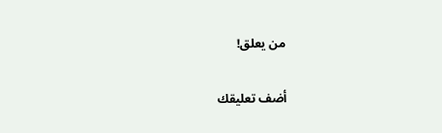من يعلق!

أضف تعليقك